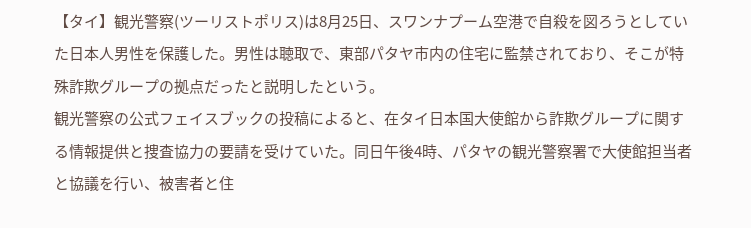【タイ】観光警察(ツーリストポリス)は8月25日、スワンナプーム空港で自殺を図ろうとしていた日本人男性を保護した。男性は聴取で、東部パタヤ市内の住宅に監禁されており、そこが特殊詐欺グループの拠点だったと説明したという。
観光警察の公式フェイスブックの投稿によると、在タイ日本国大使館から詐欺グループに関する情報提供と捜査協力の要請を受けていた。同日午後4時、パタヤの観光警察署で大使館担当者と協議を行い、被害者と住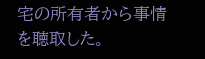宅の所有者から事情を聴取した。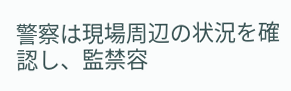警察は現場周辺の状況を確認し、監禁容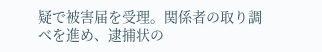疑で被害届を受理。関係者の取り調べを進め、逮捕状の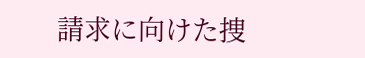請求に向けた捜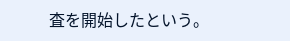査を開始したという。